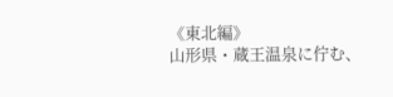《東北編》
山形県・蔵王温泉に佇む、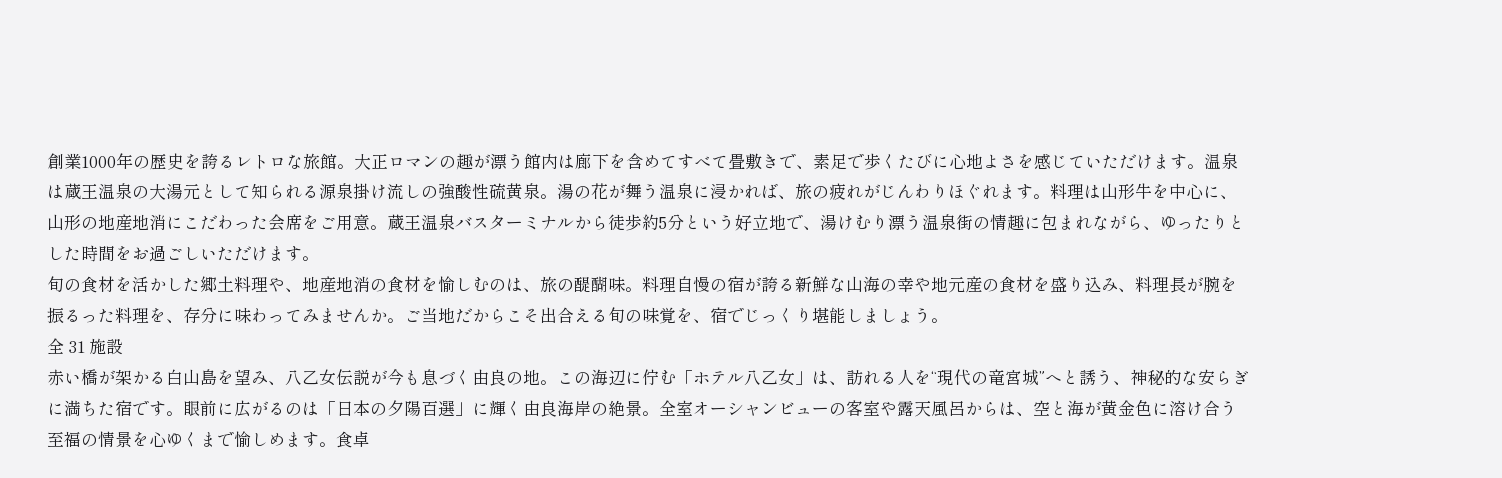創業1000年の歴史を誇るレトロな旅館。大正ロマンの趣が漂う館内は廊下を含めてすべて畳敷きで、素足で歩くたびに心地よさを感じていただけます。温泉は蔵王温泉の大湯元として知られる源泉掛け流しの強酸性硫黄泉。湯の花が舞う温泉に浸かれば、旅の疲れがじんわりほぐれます。料理は山形牛を中心に、山形の地産地消にこだわった会席をご用意。蔵王温泉バスターミナルから徒歩約5分という好立地で、湯けむり漂う温泉街の情趣に包まれながら、ゆったりとした時間をお過ごしいただけます。
旬の食材を活かした郷土料理や、地産地消の食材を愉しむのは、旅の醍醐味。料理自慢の宿が誇る新鮮な山海の幸や地元産の食材を盛り込み、料理長が腕を振るった料理を、存分に味わってみませんか。ご当地だからこそ出合える旬の味覚を、宿でじっくり堪能しましょう。
全 31 施設
赤い橋が架かる白山島を望み、八乙女伝説が今も息づく由良の地。この海辺に佇む「ホテル八乙女」は、訪れる人を“現代の竜宮城”へと誘う、神秘的な安らぎに満ちた宿です。眼前に広がるのは「日本の夕陽百選」に輝く由良海岸の絶景。全室オーシャンビューの客室や露天風呂からは、空と海が黄金色に溶け合う至福の情景を心ゆくまで愉しめます。食卓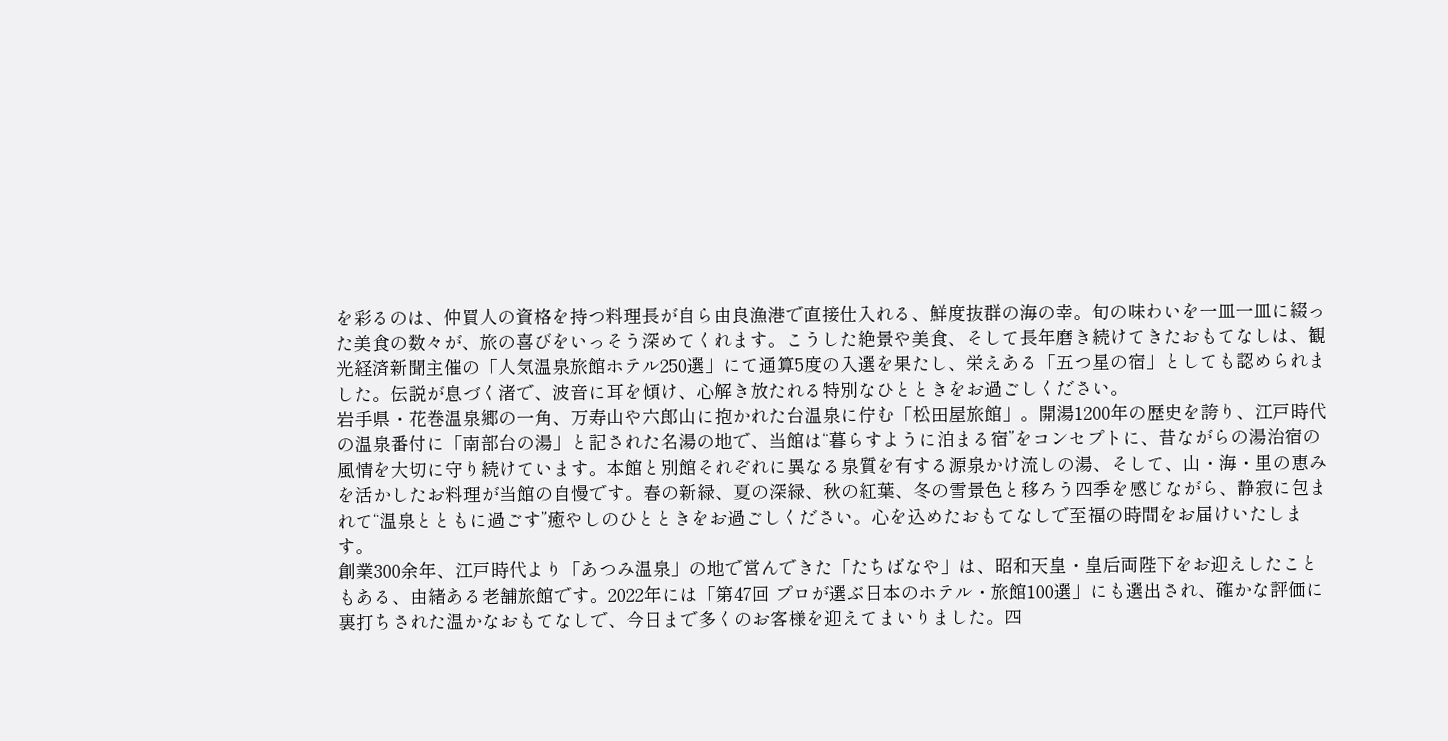を彩るのは、仲買人の資格を持つ料理長が自ら由良漁港で直接仕入れる、鮮度抜群の海の幸。旬の味わいを一皿一皿に綴った美食の数々が、旅の喜びをいっそう深めてくれます。こうした絶景や美食、そして長年磨き続けてきたおもてなしは、観光経済新聞主催の「人気温泉旅館ホテル250選」にて通算5度の入選を果たし、栄えある「五つ星の宿」としても認められました。伝説が息づく渚で、波音に耳を傾け、心解き放たれる特別なひとときをお過ごしください。
岩手県・花巻温泉郷の一角、万寿山や六郎山に抱かれた台温泉に佇む「松田屋旅館」。開湯1200年の歴史を誇り、江戸時代の温泉番付に「南部台の湯」と記された名湯の地で、当館は“暮らすように泊まる宿”をコンセプトに、昔ながらの湯治宿の風情を大切に守り続けています。本館と別館それぞれに異なる泉質を有する源泉かけ流しの湯、そして、山・海・里の恵みを活かしたお料理が当館の自慢です。春の新緑、夏の深緑、秋の紅葉、冬の雪景色と移ろう四季を感じながら、静寂に包まれて“温泉とともに過ごす”癒やしのひとときをお過ごしください。心を込めたおもてなしで至福の時間をお届けいたします。
創業300余年、江戸時代より「あつみ温泉」の地で営んできた「たちばなや」は、昭和天皇・皇后両陛下をお迎えしたこともある、由緒ある老舗旅館です。2022年には「第47回 プロが選ぶ日本のホテル・旅館100選」にも選出され、確かな評価に裏打ちされた温かなおもてなしで、今日まで多くのお客様を迎えてまいりました。四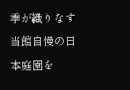季が織りなす当館自慢の日本庭園を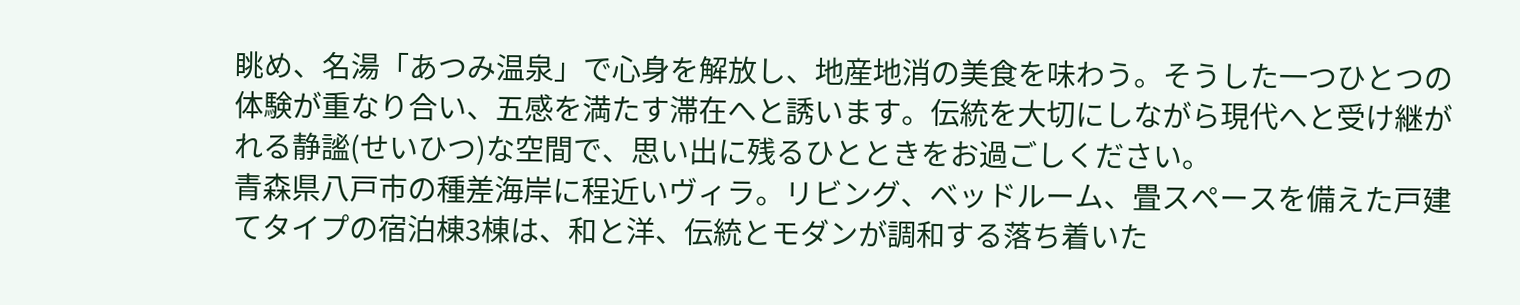眺め、名湯「あつみ温泉」で心身を解放し、地産地消の美食を味わう。そうした一つひとつの体験が重なり合い、五感を満たす滞在へと誘います。伝統を大切にしながら現代へと受け継がれる静謐(せいひつ)な空間で、思い出に残るひとときをお過ごしください。
青森県八戸市の種差海岸に程近いヴィラ。リビング、ベッドルーム、畳スペースを備えた戸建てタイプの宿泊棟3棟は、和と洋、伝統とモダンが調和する落ち着いた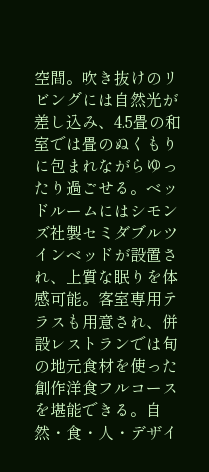空間。吹き抜けのリビングには自然光が差し込み、4.5畳の和室では畳のぬくもりに包まれながらゆったり過ごせる。ベッドルームにはシモンズ社製セミダブルツインベッドが設置され、上質な眠りを体感可能。客室専用テラスも用意され、併設レストランでは旬の地元食材を使った創作洋食フルコースを堪能できる。自然・食・人・デザイ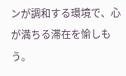ンが調和する環境で、心が満ちる滞在を愉しもう。